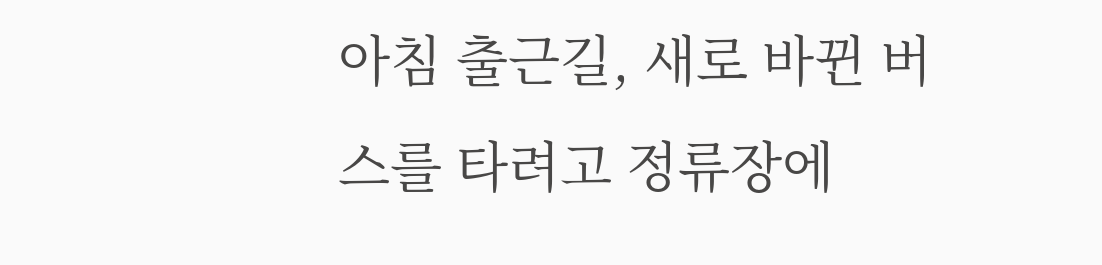아침 출근길, 새로 바뀐 버스를 타려고 정류장에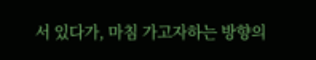서 있다가, 마침 가고자하는 방향의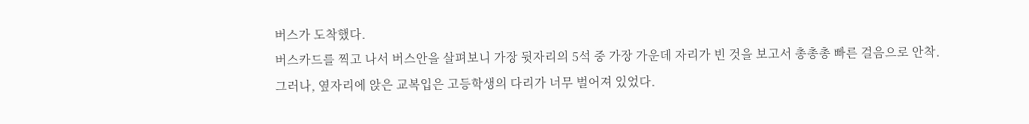버스가 도착했다.
버스카드를 찍고 나서 버스안을 살펴보니 가장 뒷자리의 5석 중 가장 가운데 자리가 빈 것을 보고서 총총총 빠른 걸음으로 안착.
그러나, 옆자리에 앉은 교복입은 고등학생의 다리가 너무 벌어져 있었다.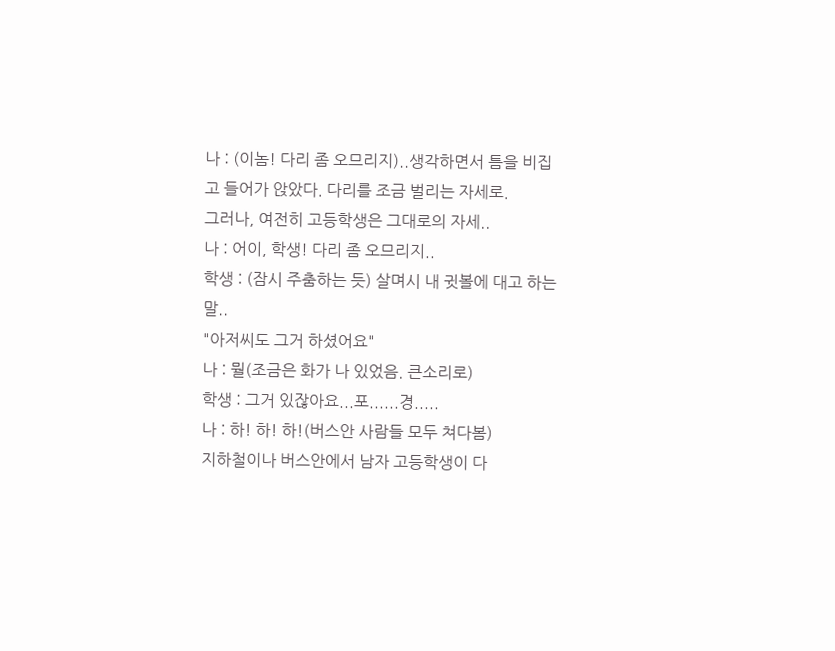나 : (이놈! 다리 좀 오므리지)..생각하면서 틈을 비집고 들어가 앉았다. 다리를 조금 벌리는 자세로.
그러나, 여전히 고등학생은 그대로의 자세..
나 : 어이, 학생! 다리 좀 오므리지..
학생 : (잠시 주춤하는 듯) 살며시 내 귓볼에 대고 하는 말..
"아저씨도 그거 하셨어요"
나 : 뭘(조금은 화가 나 있었음. 큰소리로)
학생 : 그거 있잖아요...포......경.....
나 : 하! 하! 하!(버스안 사람들 모두 쳐다봄)
지하철이나 버스안에서 남자 고등학생이 다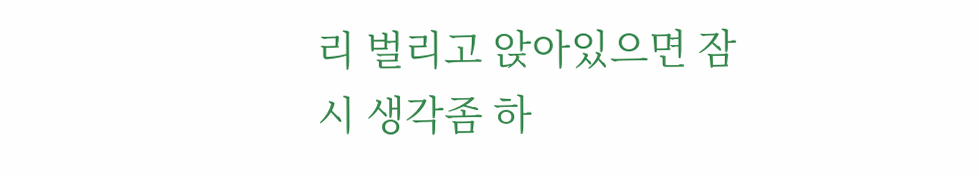리 벌리고 앉아있으면 잠시 생각좀 하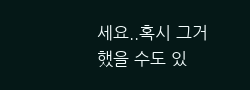세요..혹시 그거 했을 수도 있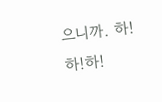으니까. 하!하!하!